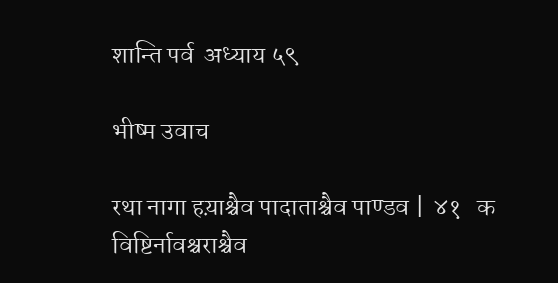शान्ति पर्व  अध्याय ५९

भीष्म उवाच

रथा नागा हय़ाश्चैव पादाताश्चैव पाण्डव |  ४१   क
विष्टिर्नावश्चराश्चैव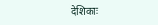देशिकाः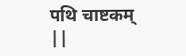पथि चाष्टकम् ||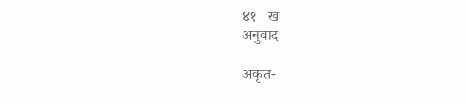४१   ख
अनुवाद

अकृत-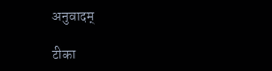अनुवादम्

टीका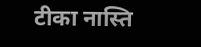टीका नास्ति